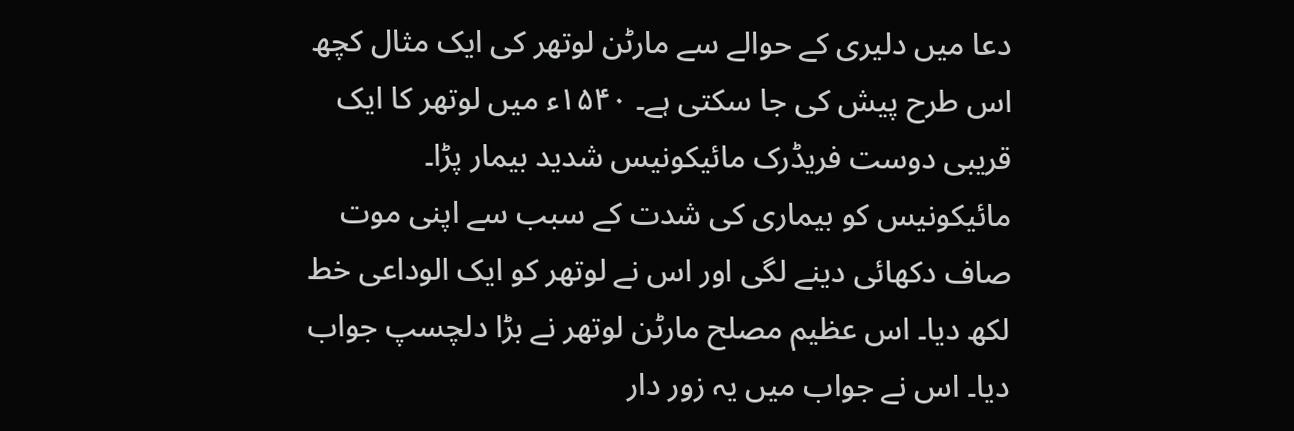دعا میں دلیری کے حوالے سے مارٹن لوتھر کی ایک مثال کچھ اس طرح پیش کی جا سکتی ہے۔ ۱۵۴۰ء میں لوتھر کا ایک قریبی دوست فریڈرک مائیکونیس شدید بیمار پڑا۔ مائیکونیس کو بیماری کی شدت کے سبب سے اپنی موت صاف دکھائی دینے لگی اور اس نے لوتھر کو ایک الوداعی خط لکھ دیا۔ اس عظیم مصلح مارٹن لوتھر نے بڑا دلچسپ جواب دیا۔ اس نے جواب میں یہ زور دار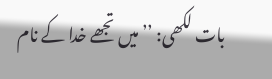بات لکھی: ’’میں تجھے خدا کے نام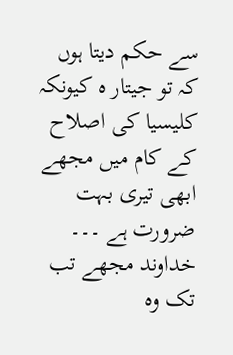سے حکم دیتا ہوں کہ تو جیتار ہ کیونکہ کلیسیا کی اصلاح کے کام میں مجھے ابھی تیری بہت ضرورت ہے ۔۔۔ خداوند مجھے تب تک وہ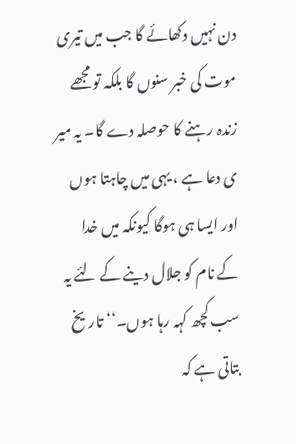دن نہیں دکھائے گا جب میں تیری موت کی خبر سنوں گا بلکہ تو مجھے زندہ رہنے کا حوصلہ دے گا۔ یہ میر ی دعا ہے ، یہی میں چاہتا ہوں اور ایسا ہی ہوگا کیونکہ میں خدا کے نام کو جلال دینے کے لئے یہ سب کچھ کہہ رہا ہوں۔‘‘ تاریخ بتاتی ہے کہ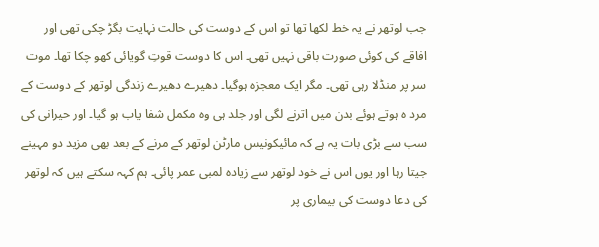جب لوتھر نے یہ خط لکھا تھا تو اس کے دوست کی حالت نہایت بگڑ چکی تھی اور افاقے کی کوئی صورت باقی نہیں تھی۔ اس کا دوست قوتِ گویائی کھو چکا تھا۔ موت سر پر منڈلا رہی تھی۔ مگر ایک معجزہ ہوگیا۔ دھیرے دھیرے زندگی لوتھر کے دوست کے مرد ہ ہوتے ہوئے بدن میں اترنے لگی اور جلد ہی وہ مکمل شفا یاب ہو گیا۔ اور حیرانی کی سب سے بڑی بات یہ ہے کہ مائیکونیس مارٹن لوتھر کے مرنے کے بعد بھی مزید دو مہینے جیتا رہا اور یوں اس نے خود لوتھر سے زیادہ لمبی عمر پائی۔ ہم کہہ سکتے ہیں کہ لوتھر کی دعا دوست کی بیماری پر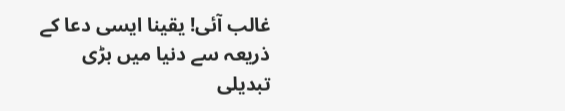غالب آئی! یقینا ایسی دعا کے ذریعہ سے دنیا میں بڑی تبدیلی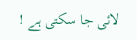لائی جا سکتی ہے !